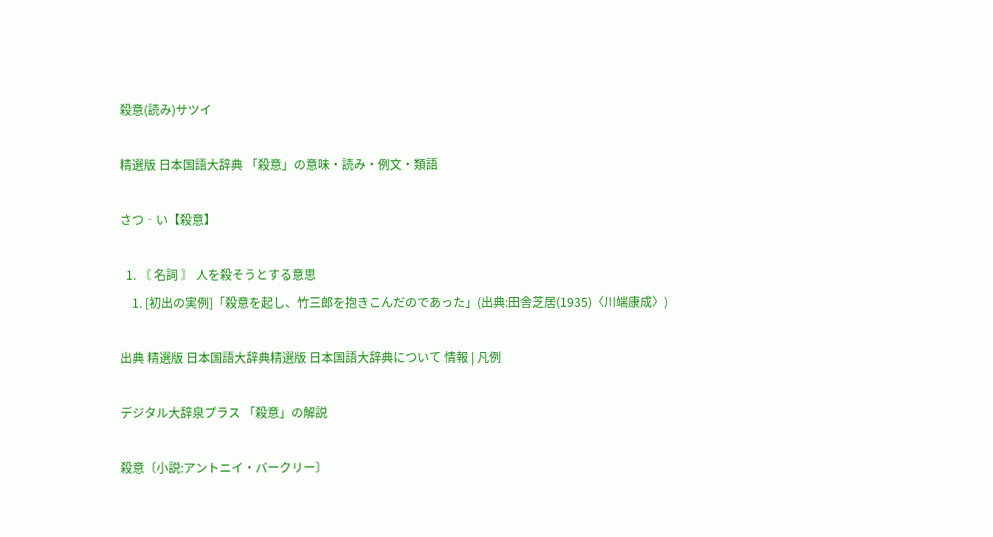殺意(読み)サツイ

精選版 日本国語大辞典 「殺意」の意味・読み・例文・類語

さつ‐い【殺意】

  1. 〘 名詞 〙 人を殺そうとする意思
    1. [初出の実例]「殺意を起し、竹三郎を抱きこんだのであった」(出典:田舎芝居(1935)〈川端康成〉)

出典 精選版 日本国語大辞典精選版 日本国語大辞典について 情報 | 凡例

デジタル大辞泉プラス 「殺意」の解説

殺意〔小説:アントニイ・バークリー〕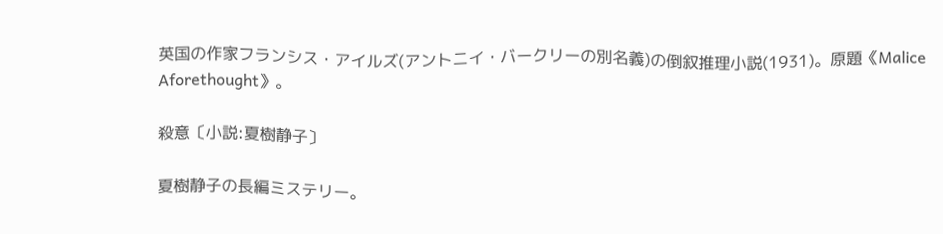英国の作家フランシス・アイルズ(アントニイ・バークリーの別名義)の倒叙推理小説(1931)。原題《Malice Aforethought》。

殺意〔小説:夏樹静子〕

夏樹静子の長編ミステリー。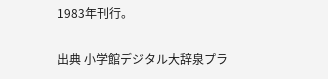1983年刊行。

出典 小学館デジタル大辞泉プラ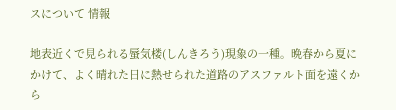スについて 情報

地表近くで見られる蜃気楼(しんきろう)現象の一種。晩春から夏にかけて、よく晴れた日に熱せられた道路のアスファルト面を遠くから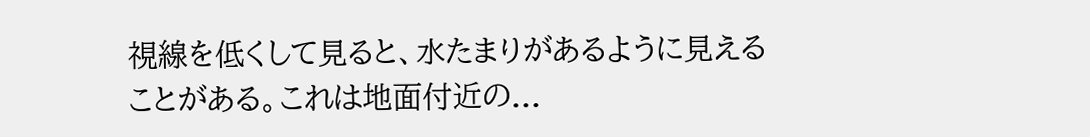視線を低くして見ると、水たまりがあるように見えることがある。これは地面付近の...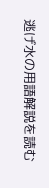逃げ水の用語解説を読む